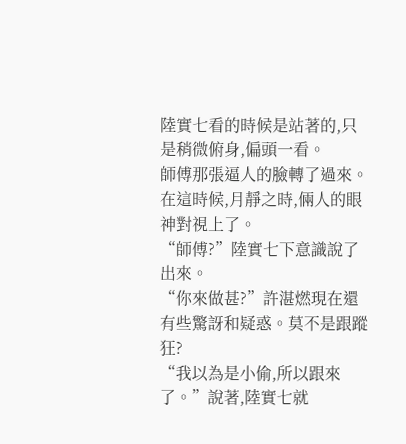陸實七看的時候是站著的,只是稍微俯身,偏頭一看。
師傅那張逼人的臉轉了過來。
在這時候,月靜之時,倆人的眼神對視上了。
“師傅?”陸實七下意識說了出來。
“你來做甚?”許湛燃現在還有些驚訝和疑惑。莫不是跟蹤狂?
“我以為是小偷,所以跟來了。”說著,陸實七就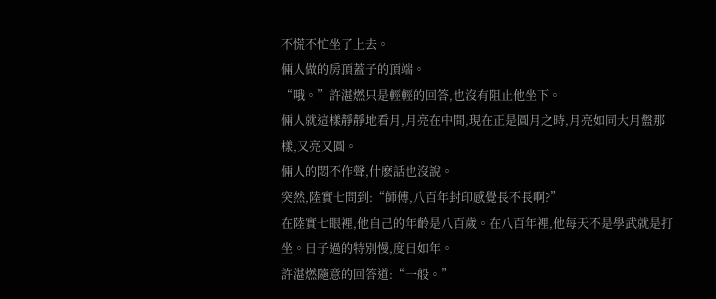不慌不忙坐了上去。
倆人做的房頂蓋子的頂端。
“哦。”許湛燃只是輕輕的回答,也沒有阻止他坐下。
倆人就這樣靜靜地看月,月亮在中間,現在正是圓月之時,月亮如同大月盤那樣,又亮又圓。
倆人的悶不作聲,什麽話也沒說。
突然,陸實七問到:“師傅,八百年封印感覺長不長啊?”
在陸實七眼裡,他自己的年齡是八百歲。在八百年裡,他每天不是學武就是打坐。日子過的特別慢,度日如年。
許湛燃隨意的回答道:“一般。”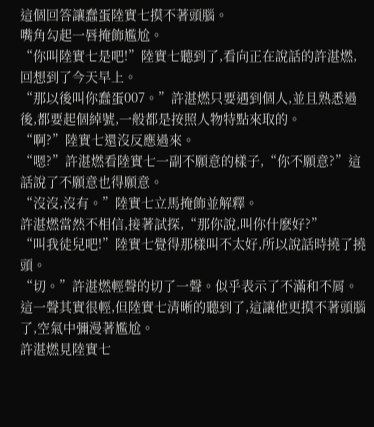這個回答讓蠢蛋陸實七摸不著頭腦。
嘴角勾起一唇掩飾尷尬。
“你叫陸實七是吧!”陸實七聽到了,看向正在說話的許湛燃,回想到了今天早上。
“那以後叫你蠢蛋007。”許湛燃只要遇到個人,並且熟悉過後,都要起個綽號,一般都是按照人物特點來取的。
“啊?”陸實七還沒反應過來。
“嗯?”許湛燃看陸實七一副不願意的樣子,“你不願意?”這話說了不願意也得願意。
“沒沒,沒有。”陸實七立馬掩飾並解釋。
許湛燃當然不相信,接著試探,“那你說,叫你什麽好?”
“叫我徒兒吧!”陸實七覺得那樣叫不太好,所以說話時撓了撓頭。
“切。”許湛燃輕聲的切了一聲。似乎表示了不滿和不屑。
這一聲其實很輕,但陸實七清晰的聽到了,這讓他更摸不著頭腦了,空氣中彌漫著尷尬。
許湛燃見陸實七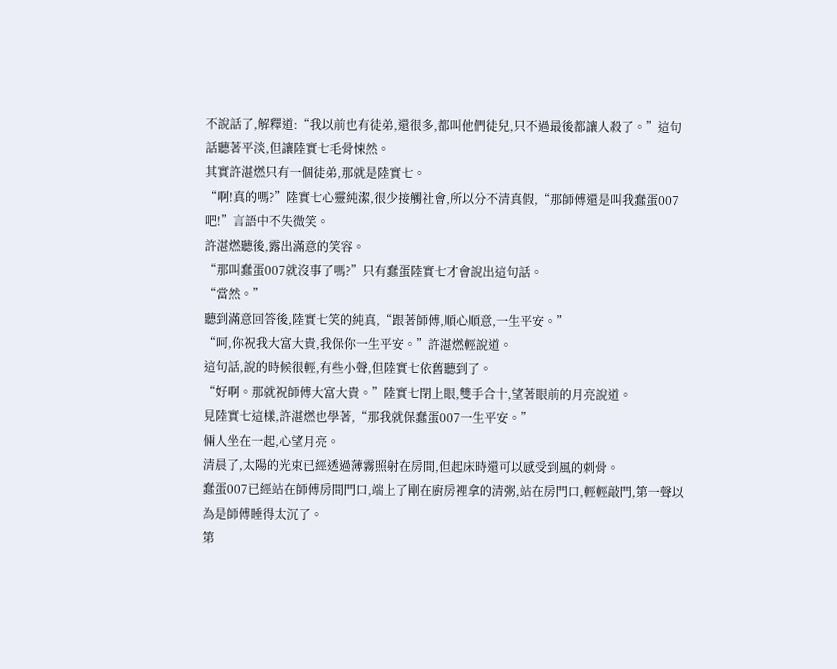不說話了,解釋道:“我以前也有徒弟,還很多,都叫他們徒兒,只不過最後都讓人殺了。”這句話聽著平淡,但讓陸實七毛骨悚然。
其實許湛燃只有一個徒弟,那就是陸實七。
“啊!真的嗎?”陸實七心靈純潔,很少接觸社會,所以分不清真假,“那師傅還是叫我蠢蛋007吧!”言語中不失微笑。
許湛燃聽後,露出滿意的笑容。
“那叫蠢蛋007就沒事了嗎?”只有蠢蛋陸實七才會說出這句話。
“當然。”
聽到滿意回答後,陸實七笑的純真,“跟著師傅,順心順意,一生平安。”
“呵,你祝我大富大貴,我保你一生平安。”許湛燃輕說道。
這句話,說的時候很輕,有些小聲,但陸實七依舊聽到了。
“好啊。那就祝師傅大富大貴。”陸實七閉上眼,雙手合十,望著眼前的月亮說道。
見陸實七這樣,許湛燃也學著,“那我就保蠢蛋007一生平安。”
倆人坐在一起,心望月亮。
清晨了,太陽的光束已經透過薄霧照射在房間,但起床時還可以感受到風的刺骨。
蠢蛋007已經站在師傅房間門口,端上了剛在廚房裡拿的清粥,站在房門口,輕輕敲門,第一聲以為是師傅睡得太沉了。
第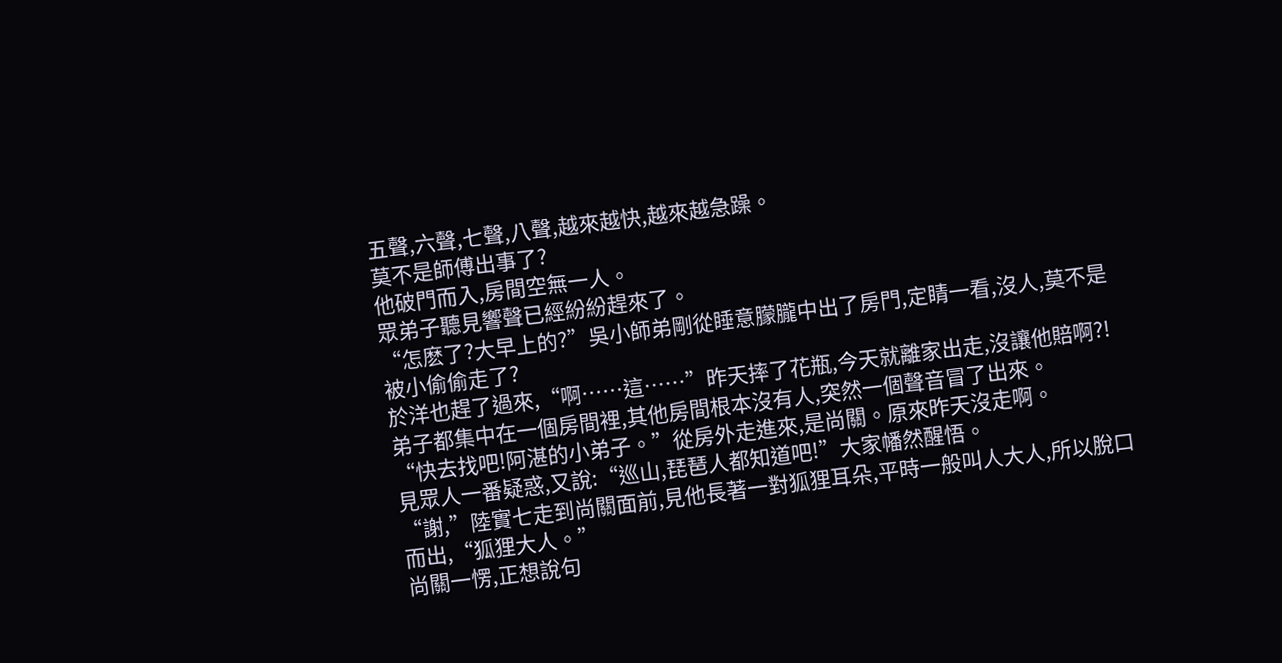五聲,六聲,七聲,八聲,越來越快,越來越急躁。
莫不是師傅出事了?
他破門而入,房間空無一人。
眾弟子聽見響聲已經紛紛趕來了。
“怎麽了?大早上的?”吳小師弟剛從睡意朦朧中出了房門,定睛一看,沒人,莫不是被小偷偷走了?
於洋也趕了過來,“啊……這……”昨天摔了花瓶,今天就離家出走,沒讓他賠啊?!
弟子都集中在一個房間裡,其他房間根本沒有人,突然一個聲音冒了出來。
“快去找吧!阿湛的小弟子。”從房外走進來,是尚關。原來昨天沒走啊。
見眾人一番疑惑,又說:“巡山,琵琶人都知道吧!”大家幡然醒悟。
“謝,”陸實七走到尚關面前,見他長著一對狐狸耳朵,平時一般叫人大人,所以脫口而出,“狐狸大人。”
尚關一愣,正想說句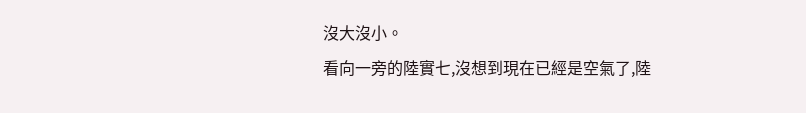沒大沒小。
看向一旁的陸實七,沒想到現在已經是空氣了,陸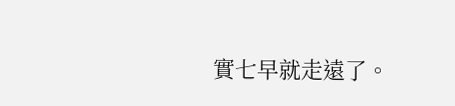實七早就走遠了。